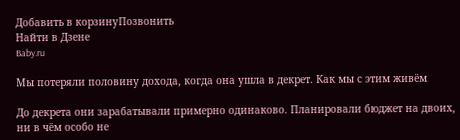Добавить в корзинуПозвонить
Найти в Дзене
Baby.ru

Мы потеряли половину дохода, когда она ушла в декрет. Как мы с этим живём

До декрета они зарабатывали примерно одинаково. Планировали бюджет на двоих, ни в чём особо не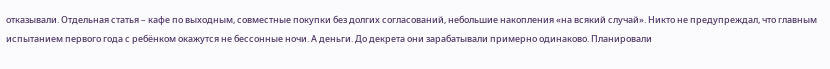отказывали. Отдельная статья – кафе по выходным, совместные покупки без долгих согласований, небольшие накопления «на всякий случай». Никто не предупреждал, что главным испытанием первого года с ребёнком окажутся не бессонные ночи. А деньги. До декрета они зарабатывали примерно одинаково. Планировали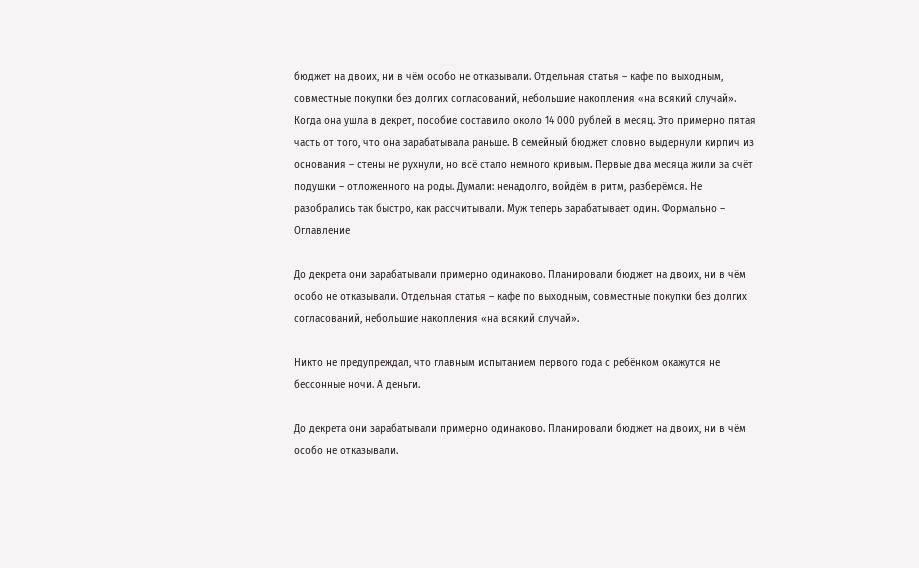бюджет на двоих, ни в чём особо не отказывали. Отдельная статья – кафе по выходным, совместные покупки без долгих согласований, небольшие накопления «на всякий случай». Когда она ушла в декрет, пособие составило около 14 000 рублей в месяц. Это примерно пятая часть от того, что она зарабатывала раньше. В семейный бюджет словно выдернули кирпич из основания – стены не рухнули, но всё стало немного кривым. Первые два месяца жили за счёт подушки – отложенного на роды. Думали: ненадолго, войдём в ритм, разберёмся. Не разобрались так быстро, как рассчитывали. Муж теперь зарабатывает один. Формально –
Оглавление

До декрета они зарабатывали примерно одинаково. Планировали бюджет на двоих, ни в чём особо не отказывали. Отдельная статья – кафе по выходным, совместные покупки без долгих согласований, небольшие накопления «на всякий случай».

Никто не предупреждал, что главным испытанием первого года с ребёнком окажутся не бессонные ночи. А деньги.

До декрета они зарабатывали примерно одинаково. Планировали бюджет на двоих, ни в чём особо не отказывали.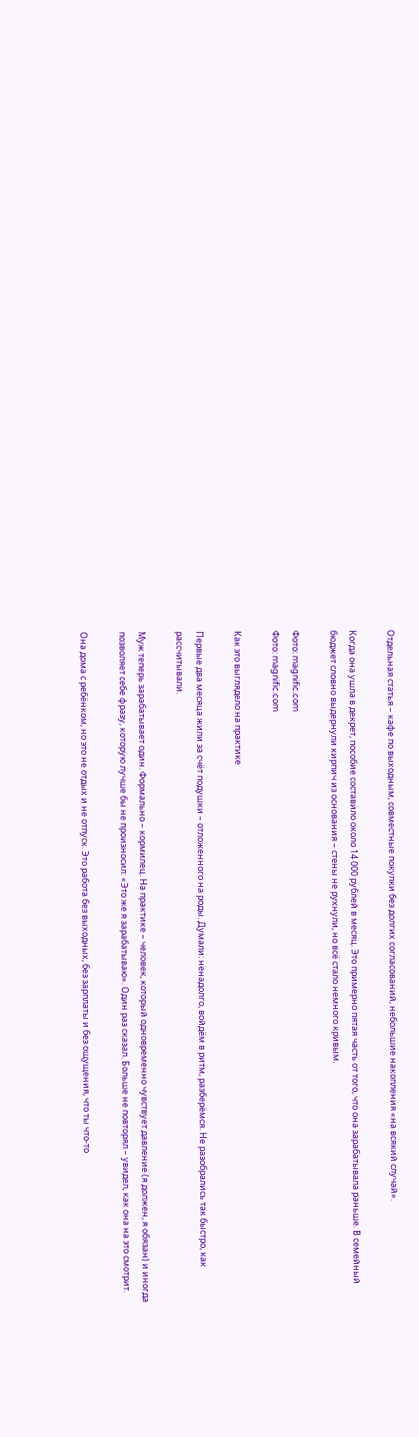Отдельная статья – кафе по выходным, совместные покупки без долгих согласований, небольшие накопления «на всякий случай».

Когда она ушла в декрет, пособие составило около 14 000 рублей в месяц. Это примерно пятая часть от того, что она зарабатывала раньше. В семейный бюджет словно выдернули кирпич из основания – стены не рухнули, но всё стало немного кривым.

Фото: magnific.com
Фото: magnific.com

Как это выглядело на практике

Первые два месяца жили за счёт подушки – отложенного на роды. Думали: ненадолго, войдём в ритм, разберёмся. Не разобрались так быстро, как рассчитывали.

Муж теперь зарабатывает один. Формально – кормилец. На практике – человек, который одновременно чувствует давление (я должен, я обязан) и иногда позволяет себе фразу, которую лучше бы не произносил: «Это же я зарабатываю». Один раз сказал. Больше не повторял – увидел, как она на это смотрит.

Она дома с ребёнком, но это не отдых и не отпуск. Это работа без выходных, без зарплаты и без ощущения, что ты что-то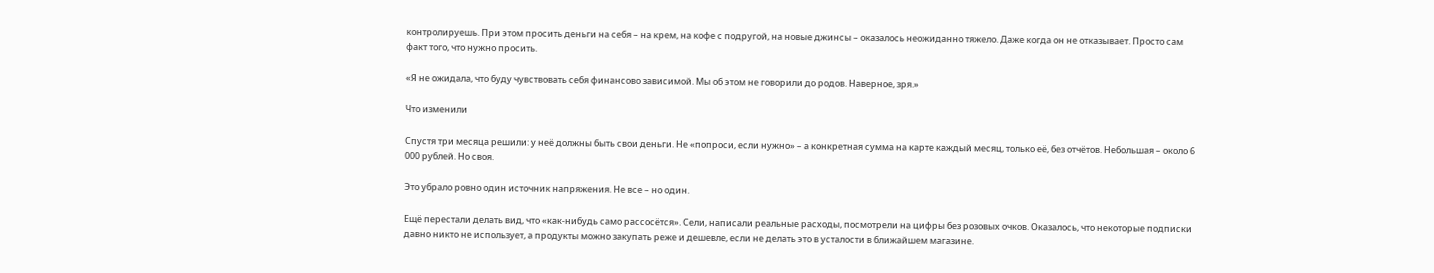контролируешь. При этом просить деньги на себя – на крем, на кофе с подругой, на новые джинсы – оказалось неожиданно тяжело. Даже когда он не отказывает. Просто сам факт того, что нужно просить.

«Я не ожидала, что буду чувствовать себя финансово зависимой. Мы об этом не говорили до родов. Наверное, зря.»

Что изменили

Спустя три месяца решили: у неё должны быть свои деньги. Не «попроси, если нужно» – а конкретная сумма на карте каждый месяц, только её, без отчётов. Небольшая – около 6 000 рублей. Но своя.

Это убрало ровно один источник напряжения. Не все – но один.

Ещё перестали делать вид, что «как-нибудь само рассосётся». Сели, написали реальные расходы, посмотрели на цифры без розовых очков. Оказалось, что некоторые подписки давно никто не использует, а продукты можно закупать реже и дешевле, если не делать это в усталости в ближайшем магазине.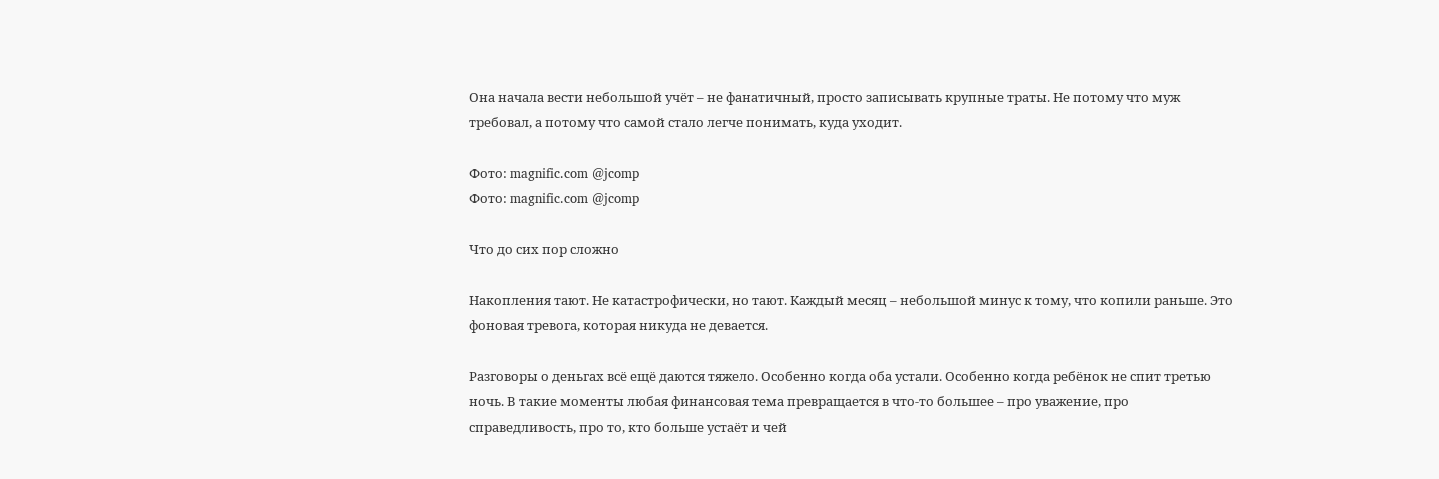Она начала вести небольшой учёт – не фанатичный, просто записывать крупные траты. Не потому что муж требовал, а потому что самой стало легче понимать, куда уходит.

Фото: magnific.com @jcomp
Фото: magnific.com @jcomp

Что до сих пор сложно

Накопления тают. Не катастрофически, но тают. Каждый месяц – небольшой минус к тому, что копили раньше. Это фоновая тревога, которая никуда не девается.

Разговоры о деньгах всё ещё даются тяжело. Особенно когда оба устали. Особенно когда ребёнок не спит третью ночь. В такие моменты любая финансовая тема превращается в что-то большее – про уважение, про справедливость, про то, кто больше устаёт и чей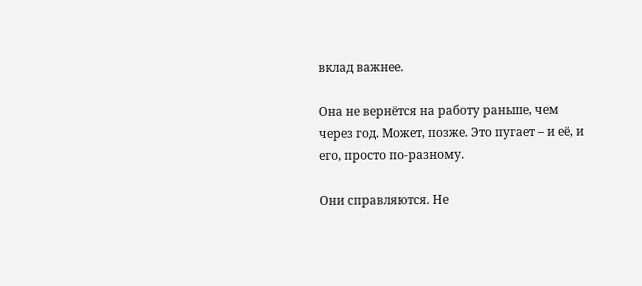вклад важнее.

Она не вернётся на работу раньше, чем через год. Может, позже. Это пугает – и её, и его, просто по-разному.

Они справляются. Не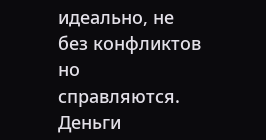идеально, не без конфликтов но справляются. Деньги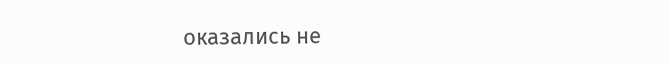оказались не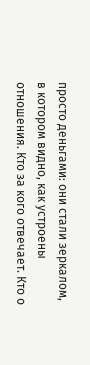просто деньгами: они стали зеркалом, в котором видно, как устроены отношения. Кто за кого отвечает. Кто о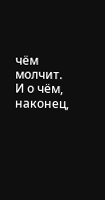чём молчит. И о чём, наконец,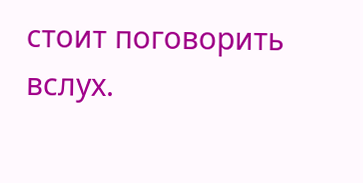стоит поговорить вслух.